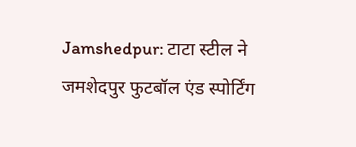Jamshedpur: टाटा स्टील ने जमशेदपुर फुटबॉल एंड स्पोर्टिंग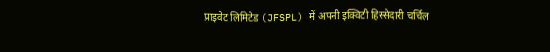प्राइवेट लिमिटेड (JFSPL) में अपनी इक्विटी हिस्सेदारी चर्चिल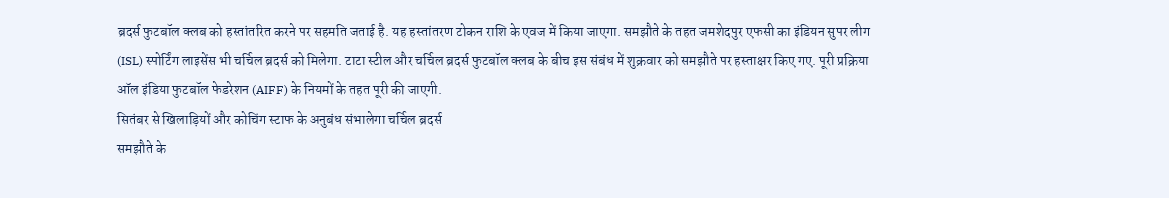ब्रदर्स फुटबॉल क्लब को हस्तांतरित करने पर सहमति जताई है. यह हस्तांतरण टोकन राशि के एवज में किया जाएगा. समझौते के तहत जमशेदपुर एफसी का इंडियन सुपर लीग (ISL) स्पोर्टिंग लाइसेंस भी चर्चिल ब्रदर्स को मिलेगा. टाटा स्टील और चर्चिल ब्रदर्स फुटबॉल क्लब के बीच इस संबंध में शुक्रवार को समझौते पर हस्ताक्षर किए गए. पूरी प्रक्रिया ऑल इंडिया फुटबॉल फेडरेशन (AIFF) के नियमों के तहत पूरी की जाएगी.
सितंबर से खिलाड़ियों और कोचिंग स्टाफ के अनुबंध संभालेगा चर्चिल ब्रदर्स
समझौते के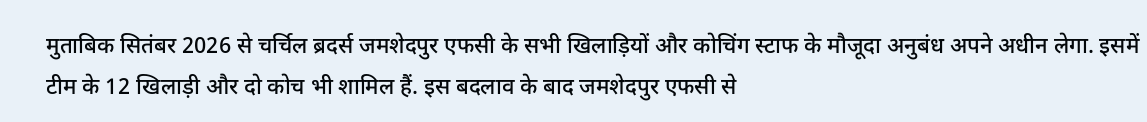मुताबिक सितंबर 2026 से चर्चिल ब्रदर्स जमशेदपुर एफसी के सभी खिलाड़ियों और कोचिंग स्टाफ के मौजूदा अनुबंध अपने अधीन लेगा. इसमें टीम के 12 खिलाड़ी और दो कोच भी शामिल हैं. इस बदलाव के बाद जमशेदपुर एफसी से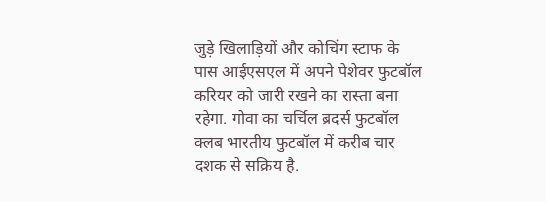जुड़े खिलाड़ियों और कोचिंग स्टाफ के पास आईएसएल में अपने पेशेवर फुटबॉल करियर को जारी रखने का रास्ता बना रहेगा. गोवा का चर्चिल ब्रदर्स फुटबॉल क्लब भारतीय फुटबॉल में करीब चार दशक से सक्रिय है.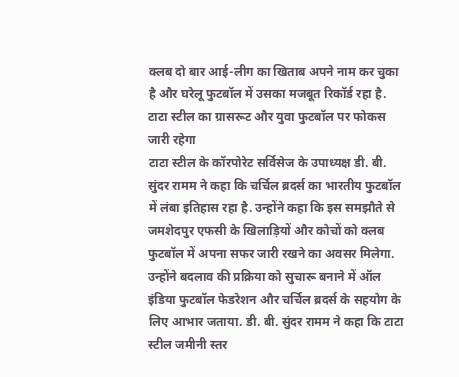क्लब दो बार आई-लीग का खिताब अपने नाम कर चुका है और घरेलू फुटबॉल में उसका मजबूत रिकॉर्ड रहा है.
टाटा स्टील का ग्रासरूट और युवा फुटबॉल पर फोकस जारी रहेगा
टाटा स्टील के कॉरपोरेट सर्विसेज के उपाध्यक्ष डी. बी. सुंदर रामम ने कहा कि चर्चिल ब्रदर्स का भारतीय फुटबॉल में लंबा इतिहास रहा है. उन्होंने कहा कि इस समझौते से जमशेदपुर एफसी के खिलाड़ियों और कोचों को क्लब फुटबॉल में अपना सफर जारी रखने का अवसर मिलेगा. उन्होंने बदलाव की प्रक्रिया को सुचारू बनाने में ऑल इंडिया फुटबॉल फेडरेशन और चर्चिल ब्रदर्स के सहयोग के लिए आभार जताया. डी. बी. सुंदर रामम ने कहा कि टाटा स्टील जमीनी स्तर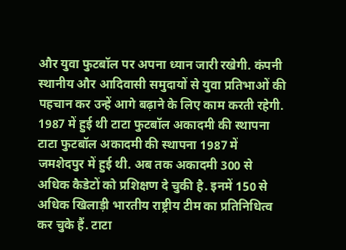और युवा फुटबॉल पर अपना ध्यान जारी रखेगी. कंपनी स्थानीय और आदिवासी समुदायों से युवा प्रतिभाओं की पहचान कर उन्हें आगे बढ़ाने के लिए काम करती रहेगी.
1987 में हुई थी टाटा फुटबॉल अकादमी की स्थापना
टाटा फुटबॉल अकादमी की स्थापना 1987 में जमशेदपुर में हुई थी. अब तक अकादमी 300 से अधिक कैडेटों को प्रशिक्षण दे चुकी है. इनमें 150 से अधिक खिलाड़ी भारतीय राष्ट्रीय टीम का प्रतिनिधित्व कर चुके हैं. टाटा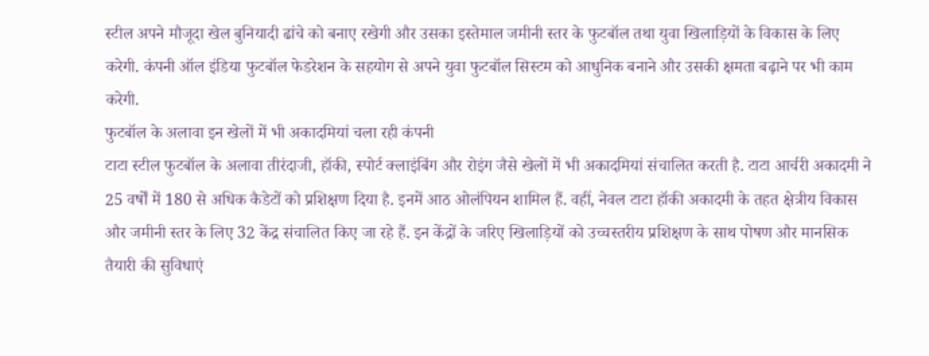स्टील अपने मौजूदा खेल बुनियादी ढांचे को बनाए रखेगी और उसका इस्तेमाल जमीनी स्तर के फुटबॉल तथा युवा खिलाड़ियों के विकास के लिए करेगी. कंपनी ऑल इंडिया फुटबॉल फेडरेशन के सहयोग से अपने युवा फुटबॉल सिस्टम को आधुनिक बनाने और उसकी क्षमता बढ़ाने पर भी काम करेगी.
फुटबॉल के अलावा इन खेलों में भी अकादमियां चला रही कंपनी
टाटा स्टील फुटबॉल के अलावा तीरंदाजी, हॉकी, स्पोर्ट क्लाइंबिंग और रोइंग जैसे खेलों में भी अकादमियां संचालित करती है. टाटा आर्चरी अकादमी ने 25 वर्षों में 180 से अधिक कैडेटों को प्रशिक्षण दिया है. इनमें आठ ओलंपियन शामिल हैं. वहीं, नेवल टाटा हॉकी अकादमी के तहत क्षेत्रीय विकास और जमीनी स्तर के लिए 32 केंद्र संचालित किए जा रहे हैं. इन केंद्रों के जरिए खिलाड़ियों को उच्चस्तरीय प्रशिक्षण के साथ पोषण और मानसिक तैयारी की सुविधाएं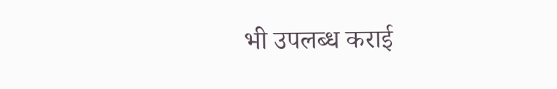भी उपलब्ध कराई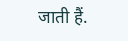जाती हैं.